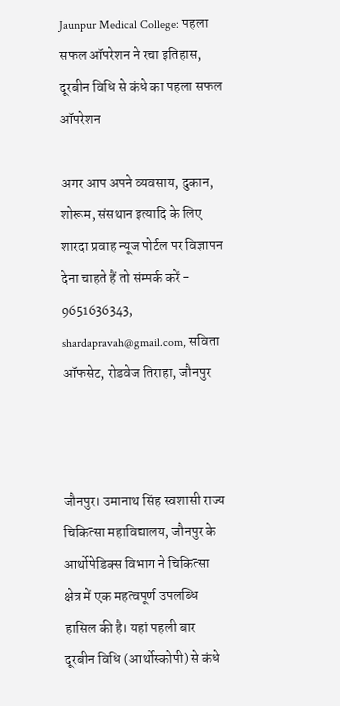Jaunpur Medical College: पहला सफल ऑपरेशन ने रचा इतिहास, दूरबीन विधि से कंधे का पहला सफल ऑपरेशन

अगर आप अपने व्यवसाय, दुकान, शोरूम, संसथान इत्यादि के लिए शारदा प्रवाह न्यूज पोर्टल पर विज्ञापन देना चाहते हैं तो संम्पर्क करें - 9651636343, shardapravah@gmail.com, सविता ऑफसेट, रोडवेज तिराहा, जौनपुर



जौनपुर। उमानाथ सिंह स्वशासी राज्य चिकित्सा महाविद्यालय, जौनपुर के आर्थोपेडिक्स विभाग ने चिकित्सा क्षेत्र में एक महत्वपूर्ण उपलब्धि हासिल की है। यहां पहली बार दूरबीन विधि (आर्थोस्कोपी) से कंधे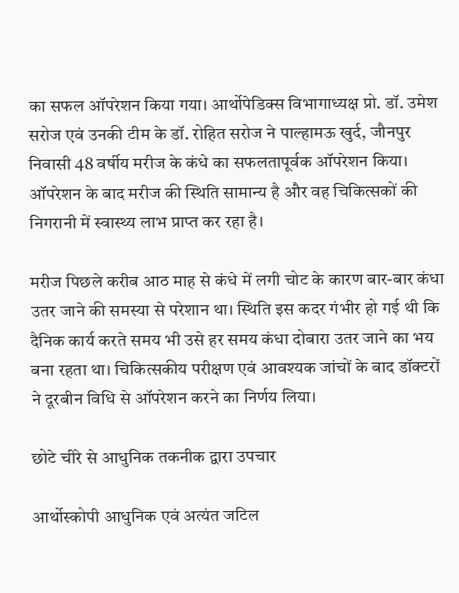का सफल ऑपरेशन किया गया। आर्थोपेडिक्स विभागाध्यक्ष प्रो. डॉ. उमेश सरोज एवं उनकी टीम के डॉ. रोहित सरोज ने पाल्हामऊ खुर्द, जौनपुर निवासी 48 वर्षीय मरीज के कंधे का सफलतापूर्वक ऑपरेशन किया। ऑपरेशन के बाद मरीज की स्थिति सामान्य है और वह चिकित्सकों की निगरानी में स्वास्थ्य लाभ प्राप्त कर रहा है।

मरीज पिछले करीब आठ माह से कंधे में लगी चोट के कारण बार-बार कंधा उतर जाने की समस्या से परेशान था। स्थिति इस कदर गंभीर हो गई थी कि दैनिक कार्य करते समय भी उसे हर समय कंधा दोबारा उतर जाने का भय बना रहता था। चिकित्सकीय परीक्षण एवं आवश्यक जांचों के बाद डॉक्टरों ने दूरबीन विधि से ऑपरेशन करने का निर्णय लिया।

छोटे चीरे से आधुनिक तकनीक द्वारा उपचार

आर्थोस्कोपी आधुनिक एवं अत्यंत जटिल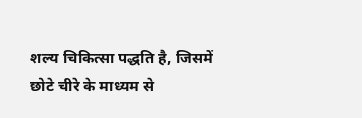शल्य चिकित्सा पद्धति है, जिसमें छोटे चीरे के माध्यम से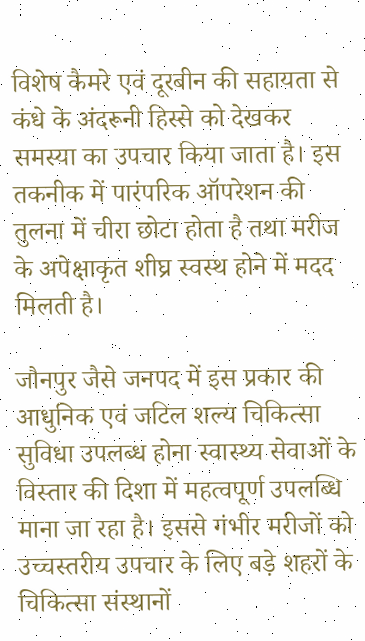विशेष कैमरे एवं दूरबीन की सहायता से कंधे के अंदरूनी हिस्से को देखकर समस्या का उपचार किया जाता है। इस तकनीक में पारंपरिक ऑपरेशन की तुलना में चीरा छोटा होता है तथा मरीज के अपेक्षाकृत शीघ्र स्वस्थ होने में मदद मिलती है।

जौनपुर जैसे जनपद में इस प्रकार की आधुनिक एवं जटिल शल्य चिकित्सा सुविधा उपलब्ध होना स्वास्थ्य सेवाओं के विस्तार की दिशा में महत्वपूर्ण उपलब्धि माना जा रहा है। इससे गंभीर मरीजों को उच्चस्तरीय उपचार के लिए बड़े शहरों के चिकित्सा संस्थानों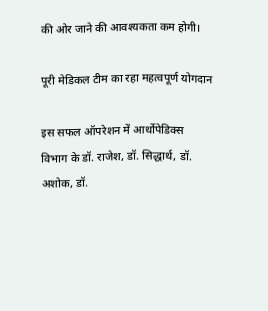की ओर जाने की आवश्यकता कम होगी।

पूरी मेडिकल टीम का रहा महत्वपूर्ण योगदान

इस सफल ऑपरेशन में आर्थोपेडिक्स विभाग के डॉ. राजेश, डॉ. सिद्धार्थ, डॉ. अशोक, डॉ.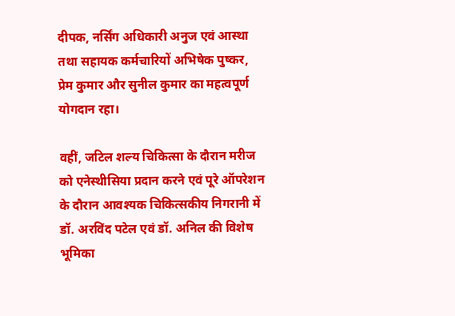दीपक, नर्सिंग अधिकारी अनुज एवं आस्था तथा सहायक कर्मचारियों अभिषेक पुष्कर, प्रेम कुमार और सुनील कुमार का महत्वपूर्ण योगदान रहा।

वहीं, जटिल शल्य चिकित्सा के दौरान मरीज को एनेस्थीसिया प्रदान करने एवं पूरे ऑपरेशन के दौरान आवश्यक चिकित्सकीय निगरानी में डॉ. अरविंद पटेल एवं डॉ. अनिल की विशेष भूमिका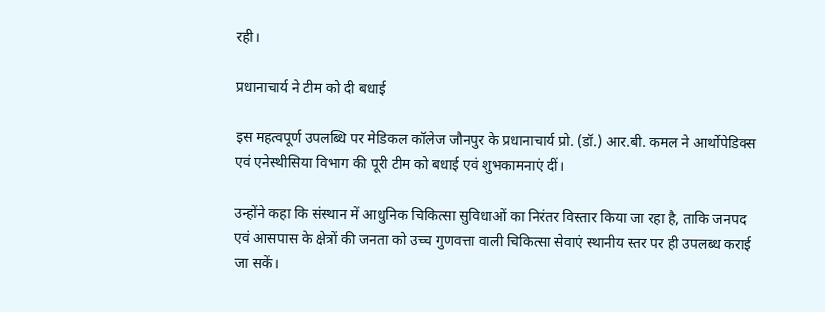रही।

प्रधानाचार्य ने टीम को दी बधाई

इस महत्वपूर्ण उपलब्धि पर मेडिकल कॉलेज जौनपुर के प्रधानाचार्य प्रो. (डॉ.) आर.बी. कमल ने आर्थोपेडिक्स एवं एनेस्थीसिया विभाग की पूरी टीम को बधाई एवं शुभकामनाएं दीं।

उन्होंने कहा कि संस्थान में आधुनिक चिकित्सा सुविधाओं का निरंतर विस्तार किया जा रहा है, ताकि जनपद एवं आसपास के क्षेत्रों की जनता को उच्च गुणवत्ता वाली चिकित्सा सेवाएं स्थानीय स्तर पर ही उपलब्ध कराई जा सकें।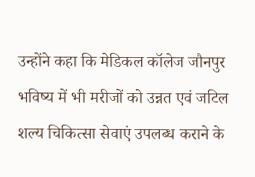उन्होंने कहा कि मेडिकल कॉलेज जौनपुर भविष्य में भी मरीजों को उन्नत एवं जटिल शल्य चिकित्सा सेवाएं उपलब्ध कराने के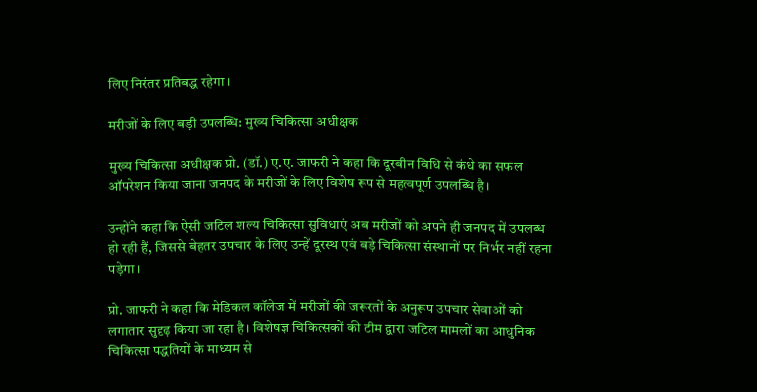लिए निरंतर प्रतिबद्ध रहेगा।

मरीजों के लिए बड़ी उपलब्धि: मुख्य चिकित्सा अधीक्षक

मुख्य चिकित्सा अधीक्षक प्रो. (डॉ.) ए.ए. जाफरी ने कहा कि दूरबीन विधि से कंधे का सफल ऑपरेशन किया जाना जनपद के मरीजों के लिए विशेष रूप से महत्वपूर्ण उपलब्धि है।

उन्होंने कहा कि ऐसी जटिल शल्य चिकित्सा सुविधाएं अब मरीजों को अपने ही जनपद में उपलब्ध हो रही हैं, जिससे बेहतर उपचार के लिए उन्हें दूरस्थ एवं बड़े चिकित्सा संस्थानों पर निर्भर नहीं रहना पड़ेगा।

प्रो. जाफरी ने कहा कि मेडिकल कॉलेज में मरीजों की जरूरतों के अनुरूप उपचार सेवाओं को लगातार सुदृढ़ किया जा रहा है। विशेषज्ञ चिकित्सकों की टीम द्वारा जटिल मामलों का आधुनिक चिकित्सा पद्धतियों के माध्यम से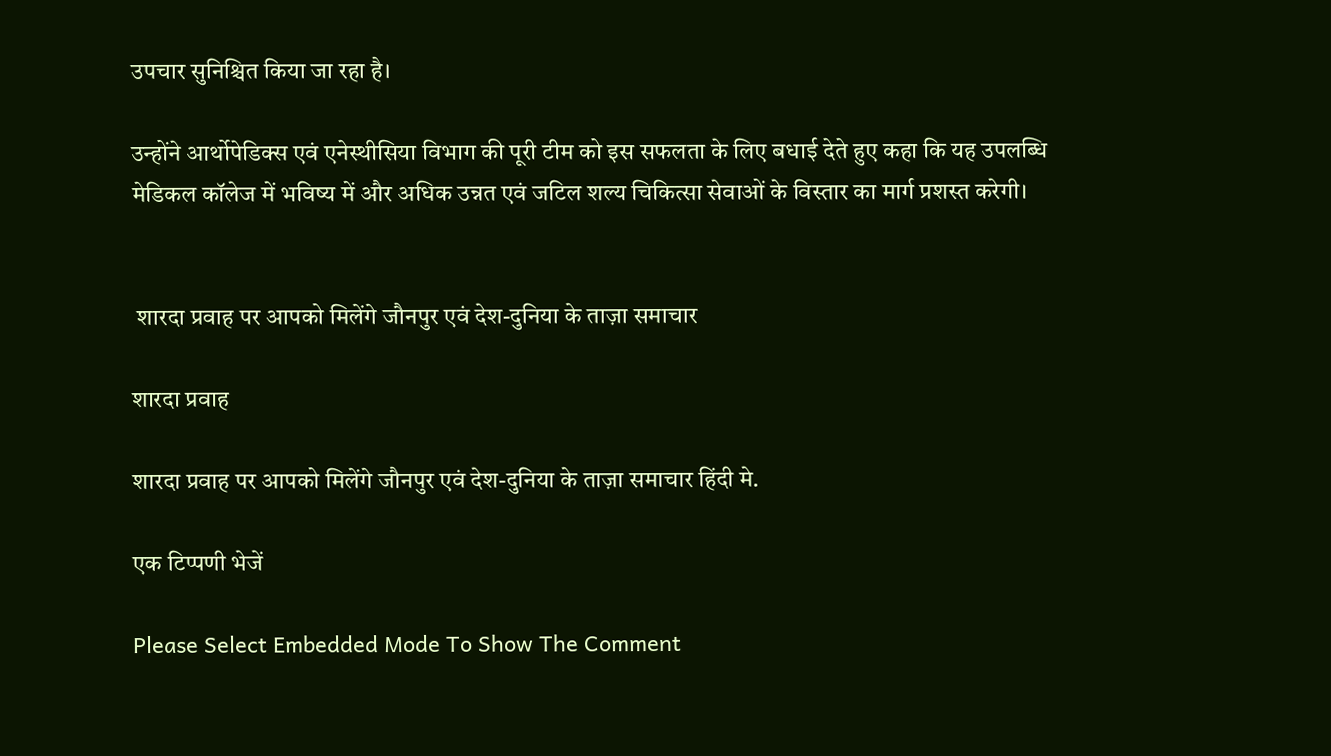उपचार सुनिश्चित किया जा रहा है।

उन्होंने आर्थोपेडिक्स एवं एनेस्थीसिया विभाग की पूरी टीम को इस सफलता के लिए बधाई देते हुए कहा कि यह उपलब्धि मेडिकल कॉलेज में भविष्य में और अधिक उन्नत एवं जटिल शल्य चिकित्सा सेवाओं के विस्तार का मार्ग प्रशस्त करेगी।


 शारदा प्रवाह पर आपको मिलेंगे जौनपुर एवं देश-दुनिया के ताज़ा समाचार

शारदा प्रवाह

शारदा प्रवाह पर आपको मिलेंगे जौनपुर एवं देश-दुनिया के ताज़ा समाचार हिंदी मे.

एक टिप्पणी भेजें

Please Select Embedded Mode To Show The Comment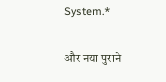System.*

और नया पुराने